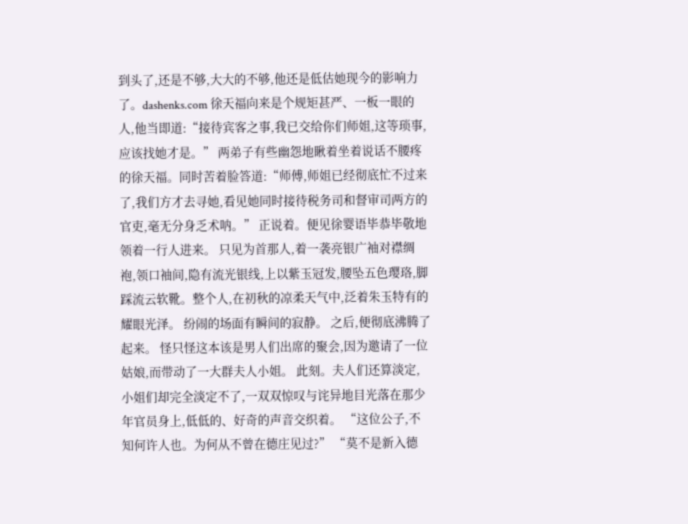到头了,还是不够,大大的不够,他还是低估她现今的影响力了。dashenks.com 徐天福向来是个规矩甚严、一板一眼的人,他当即道:“接待宾客之事,我已交给你们师姐,这等琐事,应该找她才是。” 两弟子有些幽怨地瞅着坐着说话不腰疼的徐天福。同时苦着脸答道:“师傅,师姐已经彻底忙不过来了,我们方才去寻她,看见她同时接待税务司和督审司两方的官吏,毫无分身乏术呐。” 正说着。便见徐婴语毕恭毕敬地领着一行人进来。 只见为首那人,着一袭亮银广袖对襟绸袍,领口袖间,隐有流光银线,上以紫玉冠发,腰坠五色璎珞,脚踩流云软靴。整个人,在初秋的凉柔天气中,泛着朱玉特有的耀眼光泽。 纷闹的场面有瞬间的寂静。 之后,便彻底沸腾了起来。 怪只怪这本该是男人们出席的聚会,因为邀请了一位姑娘,而带动了一大群夫人小姐。 此刻。夫人们还算淡定,小姐们却完全淡定不了,一双双惊叹与诧异地目光落在那少年官员身上,低低的、好奇的声音交织着。 “这位公子,不知何许人也。为何从不曾在德庄见过?” “莫不是新入德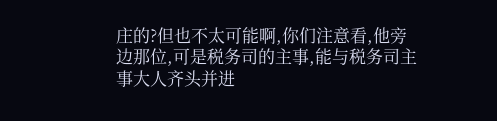庄的?但也不太可能啊,你们注意看,他旁边那位,可是税务司的主事,能与税务司主事大人齐头并进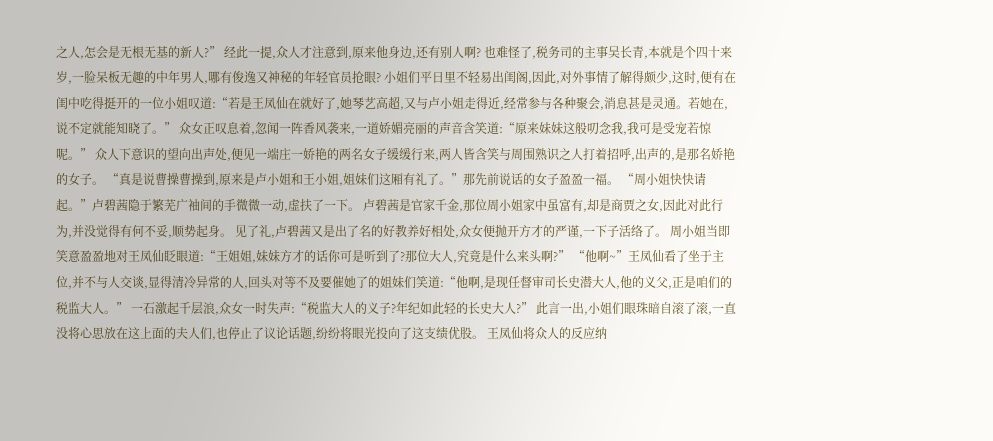之人,怎会是无根无基的新人?” 经此一提,众人才注意到,原来他身边,还有别人啊? 也难怪了,税务司的主事吴长青,本就是个四十来岁,一脸呆板无趣的中年男人,哪有俊逸又神秘的年轻官员抢眼? 小姐们平日里不轻易出闺阁,因此,对外事情了解得颇少,这时,便有在闺中吃得挺开的一位小姐叹道:“若是王凤仙在就好了,她琴艺高超,又与卢小姐走得近,经常参与各种聚会,消息甚是灵通。若她在,说不定就能知晓了。” 众女正叹息着,忽闻一阵香风袭来,一道娇媚亮丽的声音含笑道:“原来妹妹这般叨念我,我可是受宠若惊呢。” 众人下意识的望向出声处,便见一端庄一娇艳的两名女子缓缓行来,两人皆含笑与周围熟识之人打着招呼,出声的,是那名娇艳的女子。 “真是说曹操曹操到,原来是卢小姐和王小姐,姐妹们这厢有礼了。”那先前说话的女子盈盈一福。 “周小姐快快请起。”卢碧茜隐于繁芜广袖间的手微微一动,虚扶了一下。 卢碧茜是官家千金,那位周小姐家中虽富有,却是商贾之女,因此对此行为,并没觉得有何不妥,顺势起身。 见了礼,卢碧茜又是出了名的好教养好相处,众女便抛开方才的严谨,一下子活络了。 周小姐当即笑意盈盈地对王凤仙眨眼道:“王姐姐,妹妹方才的话你可是听到了?那位大人,究竟是什么来头啊?” “他啊~”王凤仙看了坐于主位,并不与人交谈,显得清冷异常的人,回头对等不及要催她了的姐妹们笑道:“他啊,是现任督审司长史潜大人,他的义父,正是咱们的税监大人。” 一石激起千层浪,众女一时失声:“税监大人的义子?年纪如此轻的长史大人?” 此言一出,小姐们眼珠暗自滚了滚,一直没将心思放在这上面的夫人们,也停止了议论话题,纷纷将眼光投向了这支绩优股。 王凤仙将众人的反应纳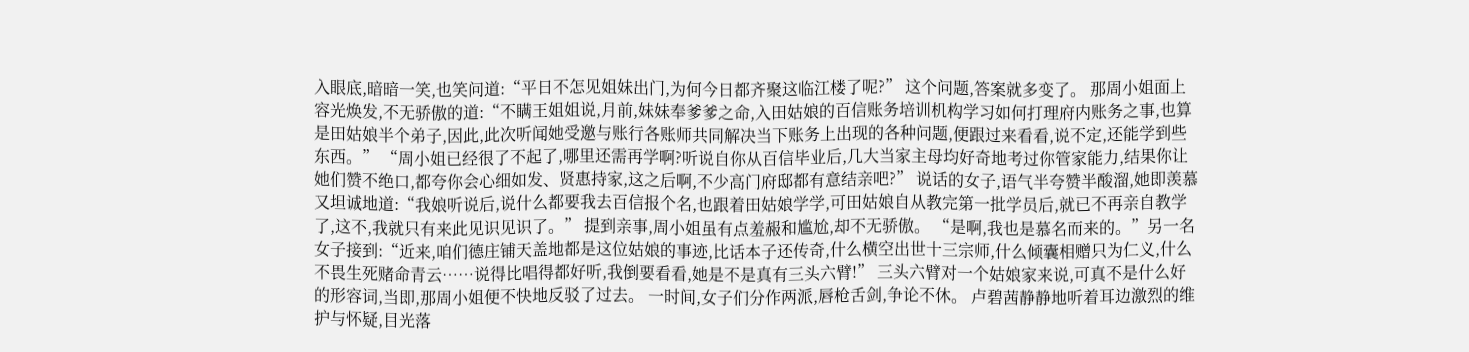入眼底,暗暗一笑,也笑问道:“平日不怎见姐妹出门,为何今日都齐聚这临江楼了呢?” 这个问题,答案就多变了。 那周小姐面上容光焕发,不无骄傲的道:“不瞒王姐姐说,月前,妹妹奉爹爹之命,入田姑娘的百信账务培训机构学习如何打理府内账务之事,也算是田姑娘半个弟子,因此,此次听闻她受邀与账行各账师共同解决当下账务上出现的各种问题,便跟过来看看,说不定,还能学到些东西。” “周小姐已经很了不起了,哪里还需再学啊?听说自你从百信毕业后,几大当家主母均好奇地考过你管家能力,结果你让她们赞不绝口,都夸你会心细如发、贤惠持家,这之后啊,不少高门府邸都有意结亲吧?” 说话的女子,语气半夸赞半酸溜,她即羡慕又坦诚地道:“我娘听说后,说什么都要我去百信报个名,也跟着田姑娘学学,可田姑娘自从教完第一批学员后,就已不再亲自教学了,这不,我就只有来此见识见识了。” 提到亲事,周小姐虽有点羞赧和尴尬,却不无骄傲。 “是啊,我也是慕名而来的。”另一名女子接到:“近来,咱们德庄铺天盖地都是这位姑娘的事迹,比话本子还传奇,什么横空出世十三宗师,什么倾囊相赠只为仁义,什么不畏生死赌命青云……说得比唱得都好听,我倒要看看,她是不是真有三头六臂!” 三头六臂对一个姑娘家来说,可真不是什么好的形容词,当即,那周小姐便不快地反驳了过去。 一时间,女子们分作两派,唇枪舌剑,争论不休。 卢碧茜静静地听着耳边激烈的维护与怀疑,目光落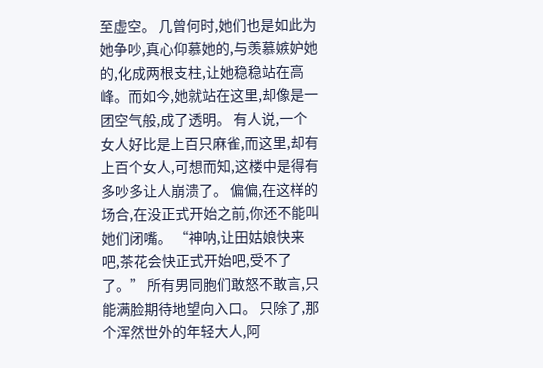至虚空。 几曾何时,她们也是如此为她争吵,真心仰慕她的,与羡慕嫉妒她的,化成两根支柱,让她稳稳站在高峰。而如今,她就站在这里,却像是一团空气般,成了透明。 有人说,一个女人好比是上百只麻雀,而这里,却有上百个女人,可想而知,这楼中是得有多吵多让人崩溃了。 偏偏,在这样的场合,在没正式开始之前,你还不能叫她们闭嘴。 “神呐,让田姑娘快来吧,茶花会快正式开始吧,受不了了。” 所有男同胞们敢怒不敢言,只能满脸期待地望向入口。 只除了,那个浑然世外的年轻大人,阿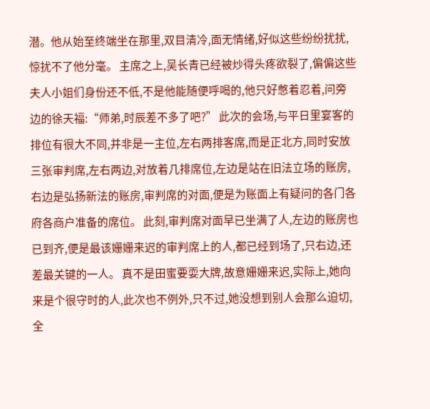潜。他从始至终端坐在那里,双目清冷,面无情绪,好似这些纷纷扰扰,惊扰不了他分毫。 主席之上,吴长青已经被炒得头疼欲裂了,偏偏这些夫人小姐们身份还不低,不是他能随便呼喝的,他只好憋着忍着,问旁边的徐天福:“师弟,时辰差不多了吧?” 此次的会场,与平日里宴客的排位有很大不同,并非是一主位,左右两排客席,而是正北方,同时安放三张审判席,左右两边,对放着几排席位,左边是站在旧法立场的账房,右边是弘扬新法的账房,审判席的对面,便是为账面上有疑问的各门各府各商户准备的席位。 此刻,审判席对面早已坐满了人,左边的账房也已到齐,便是最该姗姗来迟的审判席上的人,都已经到场了,只右边,还差最关键的一人。 真不是田蜜要耍大牌,故意姗姗来迟,实际上,她向来是个很守时的人,此次也不例外,只不过,她没想到别人会那么迫切,全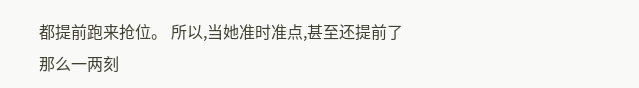都提前跑来抢位。 所以,当她准时准点,甚至还提前了那么一两刻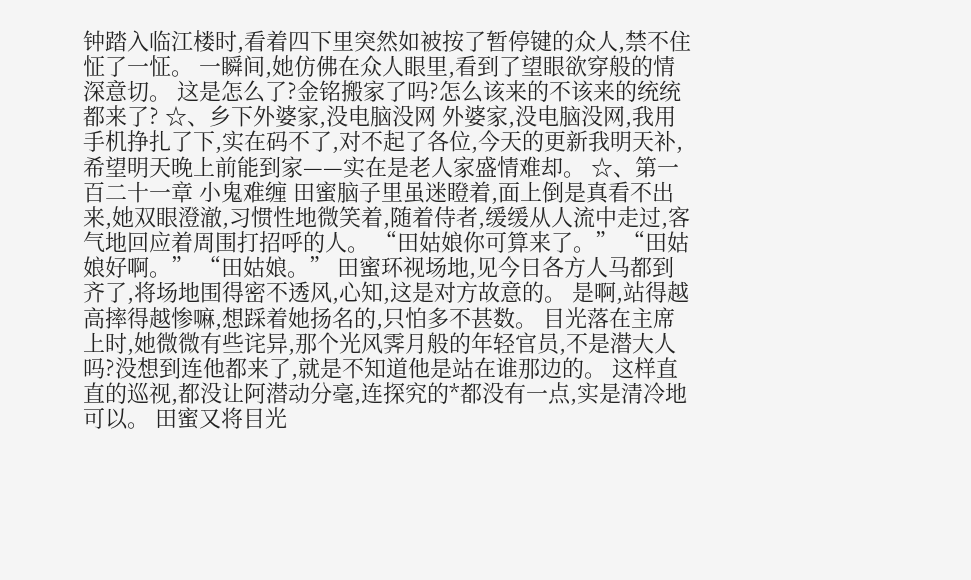钟踏入临江楼时,看着四下里突然如被按了暂停键的众人,禁不住怔了一怔。 一瞬间,她仿佛在众人眼里,看到了望眼欲穿般的情深意切。 这是怎么了?金铭搬家了吗?怎么该来的不该来的统统都来了? ☆、乡下外婆家,没电脑没网 外婆家,没电脑没网,我用手机挣扎了下,实在码不了,对不起了各位,今天的更新我明天补,希望明天晚上前能到家——实在是老人家盛情难却。 ☆、第一百二十一章 小鬼难缠 田蜜脑子里虽迷瞪着,面上倒是真看不出来,她双眼澄澈,习惯性地微笑着,随着侍者,缓缓从人流中走过,客气地回应着周围打招呼的人。 “田姑娘你可算来了。” “田姑娘好啊。” “田姑娘。” 田蜜环视场地,见今日各方人马都到齐了,将场地围得密不透风,心知,这是对方故意的。 是啊,站得越高摔得越惨嘛,想踩着她扬名的,只怕多不甚数。 目光落在主席上时,她微微有些诧异,那个光风霁月般的年轻官员,不是潜大人吗?没想到连他都来了,就是不知道他是站在谁那边的。 这样直直的巡视,都没让阿潜动分毫,连探究的*都没有一点,实是清冷地可以。 田蜜又将目光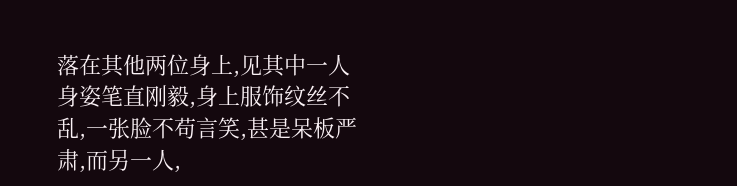落在其他两位身上,见其中一人身姿笔直刚毅,身上服饰纹丝不乱,一张脸不苟言笑,甚是呆板严肃,而另一人,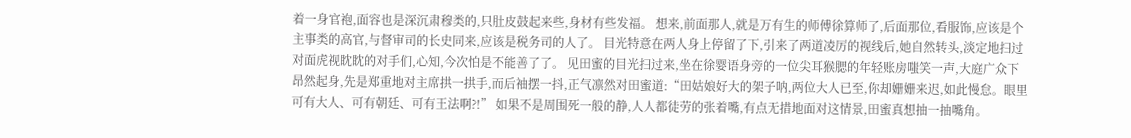着一身官袍,面容也是深沉肃穆类的,只肚皮鼓起来些,身材有些发福。 想来,前面那人,就是万有生的师傅徐算师了,后面那位,看服饰,应该是个主事类的高官,与督审司的长史同来,应该是税务司的人了。 目光特意在两人身上停留了下,引来了两道凌厉的视线后,她自然转头,淡定地扫过对面虎视眈眈的对手们,心知,今次怕是不能善了了。 见田蜜的目光扫过来,坐在徐婴语身旁的一位尖耳猴腮的年轻账房嗤笑一声,大庭广众下昂然起身,先是郑重地对主席拱一拱手,而后袖摆一抖,正气凛然对田蜜道:“田姑娘好大的架子呐,两位大人已至,你却姗姗来迟,如此慢怠。眼里可有大人、可有朝廷、可有王法啊?!” 如果不是周围死一般的静,人人都徒劳的张着嘴,有点无措地面对这情景,田蜜真想抽一抽嘴角。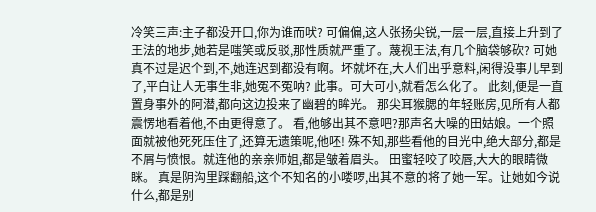冷笑三声:主子都没开口,你为谁而吠? 可偏偏,这人张扬尖锐,一层一层,直接上升到了王法的地步,她若是嗤笑或反驳,那性质就严重了。蔑视王法,有几个脑袋够砍? 可她真不过是迟个到,不,她连迟到都没有啊。坏就坏在,大人们出乎意料,闲得没事儿早到了,平白让人无事生非,她冤不冤呐? 此事。可大可小,就看怎么化了。 此刻,便是一直置身事外的阿潜,都向这边投来了幽碧的眸光。 那尖耳猴腮的年轻账房,见所有人都震愣地看着他,不由更得意了。 看,他够出其不意吧?那声名大噪的田姑娘。一个照面就被他死死压住了,还算无遗策呢,他呸! 殊不知,那些看他的目光中,绝大部分,都是不屑与愤恨。就连他的亲亲师姐,都是皱着眉头。 田蜜轻咬了咬唇,大大的眼睛微眯。 真是阴沟里踩翻船,这个不知名的小喽啰,出其不意的将了她一军。让她如今说什么,都是别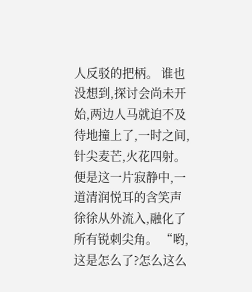人反驳的把柄。 谁也没想到,探讨会尚未开始,两边人马就迫不及待地撞上了,一时之间,针尖麦芒,火花四射。 便是这一片寂静中,一道清润悦耳的含笑声徐徐从外流入,融化了所有锐刺尖角。 “哟,这是怎么了?怎么这么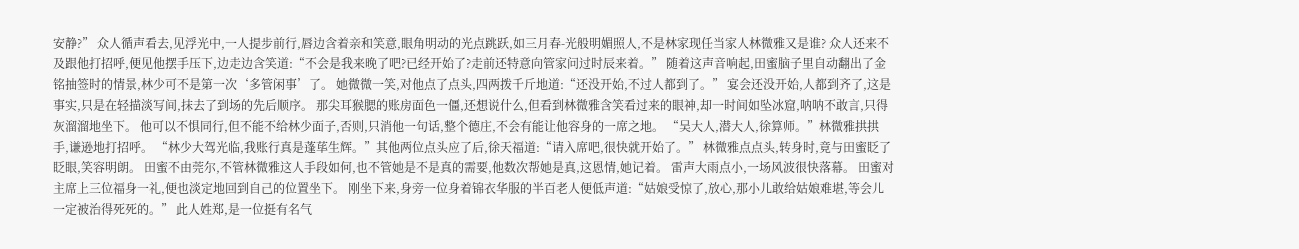安静?” 众人循声看去,见浮光中,一人提步前行,唇边含着亲和笑意,眼角明动的光点跳跃,如三月春-光般明媚照人,不是林家现任当家人林微雅又是谁? 众人还来不及跟他打招呼,便见他摆手压下,边走边含笑道:“不会是我来晚了吧?已经开始了?走前还特意向管家问过时辰来着。” 随着这声音响起,田蜜脑子里自动翻出了金铭抽签时的情景,林少可不是第一次‘多管闲事’了。 她微微一笑,对他点了点头,四两拨千斤地道:“还没开始,不过人都到了。” 宴会还没开始,人都到齐了,这是事实,只是在轻描淡写间,抹去了到场的先后顺序。 那尖耳猴腮的账房面色一僵,还想说什么,但看到林微雅含笑看过来的眼神,却一时间如坠冰窟,呐呐不敢言,只得灰溜溜地坐下。 他可以不惧同行,但不能不给林少面子,否则,只消他一句话,整个德庄,不会有能让他容身的一席之地。 “吴大人,潜大人,徐算师。”林微雅拱拱手,谦逊地打招呼。 “林少大驾光临,我账行真是蓬荜生辉。”其他两位点头应了后,徐天福道:“请入席吧,很快就开始了。” 林微雅点点头,转身时,竟与田蜜眨了眨眼,笑容明朗。 田蜜不由莞尔,不管林微雅这人手段如何,也不管她是不是真的需要,他数次帮她是真,这恩情,她记着。 雷声大雨点小,一场风波很快落幕。 田蜜对主席上三位福身一礼,便也淡定地回到自己的位置坐下。 刚坐下来,身旁一位身着锦衣华服的半百老人便低声道:“姑娘受惊了,放心,那小儿敢给姑娘难堪,等会儿一定被治得死死的。” 此人姓郑,是一位挺有名气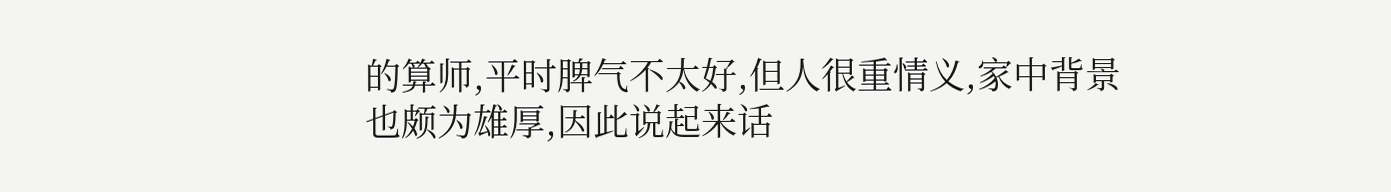的算师,平时脾气不太好,但人很重情义,家中背景也颇为雄厚,因此说起来话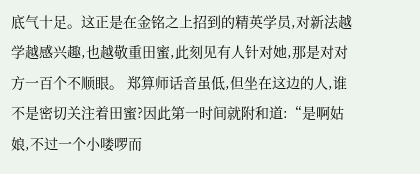底气十足。这正是在金铭之上招到的精英学员,对新法越学越感兴趣,也越敬重田蜜,此刻见有人针对她,那是对对方一百个不顺眼。 郑算师话音虽低,但坐在这边的人,谁不是密切关注着田蜜?因此第一时间就附和道:“是啊姑娘,不过一个小喽啰而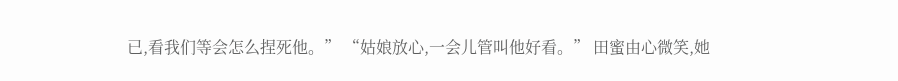已,看我们等会怎么捏死他。” “姑娘放心,一会儿管叫他好看。” 田蜜由心微笑,她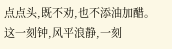点点头,既不劝,也不添油加醋。 这一刻钟,风平浪静,一刻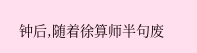钟后,随着徐算师半句废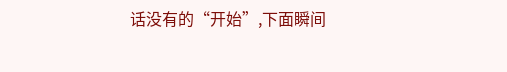话没有的“开始”,下面瞬间